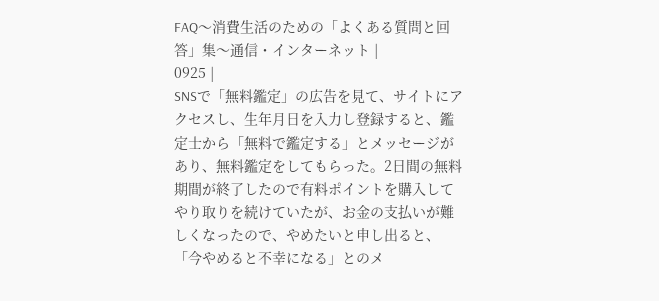FAQ〜消費生活のための「よくある質問と回答」集〜通信・インターネット |
0925 |
SNSで「無料鑑定」の広告を見て、サイトにアクセスし、生年月日を入力し登録すると、鑑定士から「無料で鑑定する」とメッセージがあり、無料鑑定をしてもらった。2日間の無料期間が終了したので有料ポイントを購入してやり取りを続けていたが、お金の支払いが難しくなったので、やめたいと申し出ると、「今やめると不幸になる」とのメ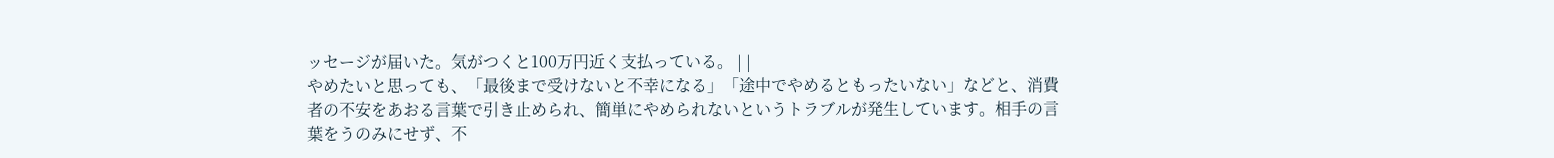ッセージが届いた。気がつくと100万円近く支払っている。 | |
やめたいと思っても、「最後まで受けないと不幸になる」「途中でやめるともったいない」などと、消費者の不安をあおる言葉で引き止められ、簡単にやめられないというトラブルが発生しています。相手の言葉をうのみにせず、不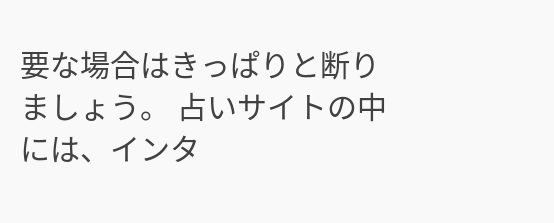要な場合はきっぱりと断りましょう。 占いサイトの中には、インタ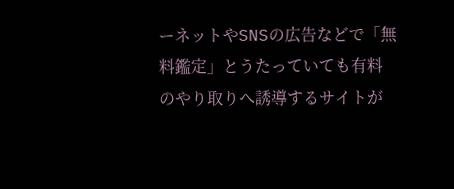ーネットやSNSの広告などで「無料鑑定」とうたっていても有料のやり取りへ誘導するサイトが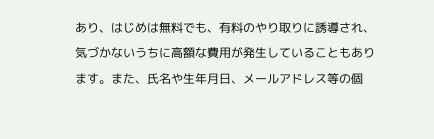あり、はじめは無料でも、有料のやり取りに誘導され、気づかないうちに高額な費用が発生していることもあります。また、氏名や生年月日、メールアドレス等の個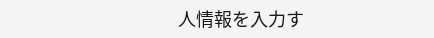人情報を入力す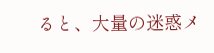ると、大量の迷惑メ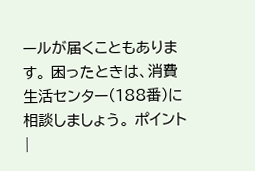ールが届くこともあります。 困ったときは、消費生活センター(188番)に相談しましょう。 ポイント
|